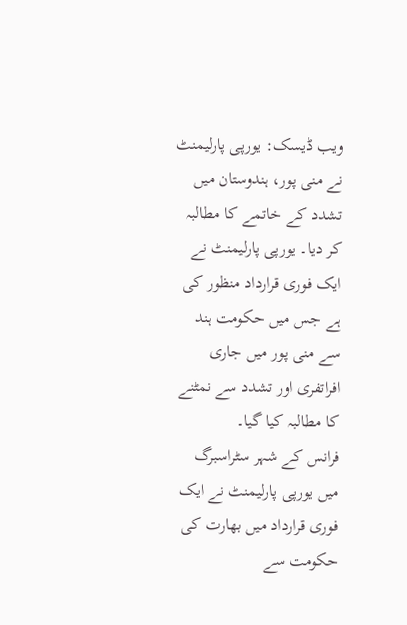ویب ڈیسک: یورپی پارلیمنٹ نے منی پور، ہندوستان میں تشدد کے خاتمے کا مطالبہ کر دیا۔ یورپی پارلیمنٹ نے ایک فوری قرارداد منظور کی ہے جس میں حکومت ہند سے منی پور میں جاری افراتفری اور تشدد سے نمٹنے کا مطالبہ کیا گیا۔
فرانس کے شہر سٹراسبرگ میں یورپی پارلیمنٹ نے ایک فوری قرارداد میں بھارت کی حکومت سے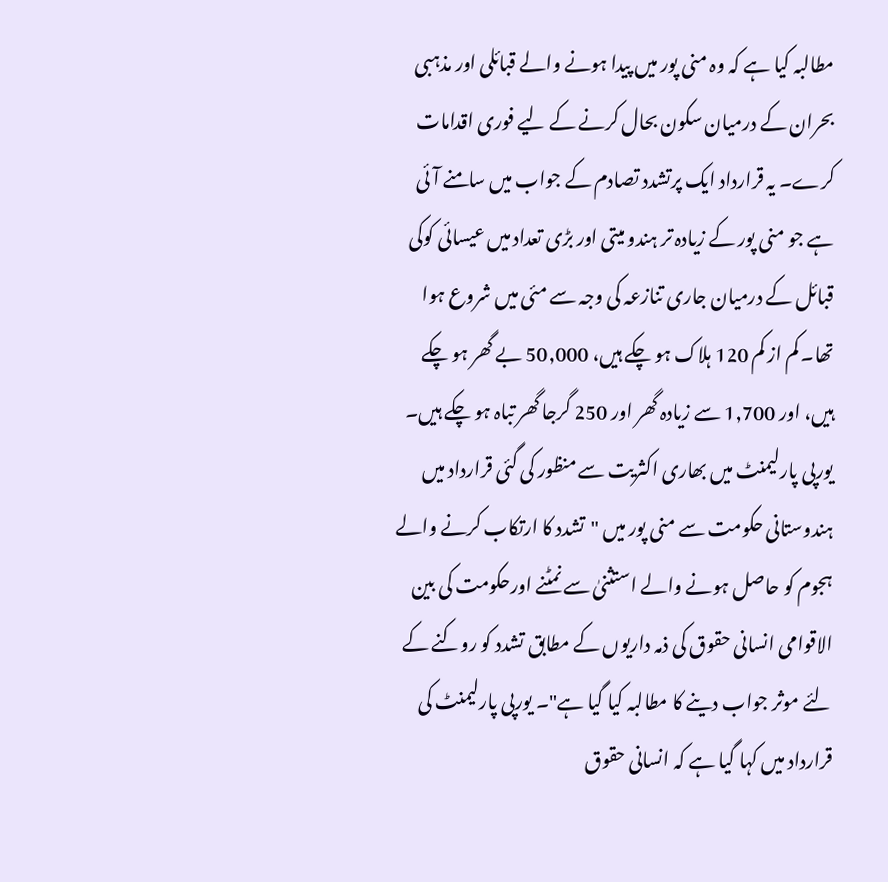مطالبہ کیا ہے کہ وہ منی پور میں پیدا ہونے والے قبائلی اور مذہبی بحران کے درمیان سکون بحال کرنے کے لیے فوری اقدامات کرے۔ یہ قرارداد ایک پرتشدد تصادم کے جواب میں سامنے آئی ہے جو منی پور کے زیادہ تر ہندو میتی اور بڑی تعداد میں عیسائی کوکی قبائل کے درمیان جاری تنازعہ کی وجہ سے مئی میں شروع ہوا تھا۔ کم از کم 120 ہلاک ہو چکے ہیں، 50,000 بے گھر ہو چکے ہیں، اور 1,700 سے زیادہ گھر اور 250 گرجا گھر تباہ ہو چکے ہیں۔
یورپی پارلیمنٹ میں بھاری اکثریت سے منظور کی گئی قرارداد میں ہندوستانی حکومت سے منی پور میں "تشدد کا ارتکاب کرنے والے ہجوم کو حاصل ہونے والے استثنیٰ سے نمٹنے اورحکومت کی بین الاقوامی انسانی حقوق کی ذمہ داریوں کے مطابق تشدد کو روکنے کے لئے موثر جواب دینے کا مطالبہ کیا گیا ہے"۔ یورپی پارلیمنٹ کی قرارداد میں کہا گیا ہے کہ انسانی حقوق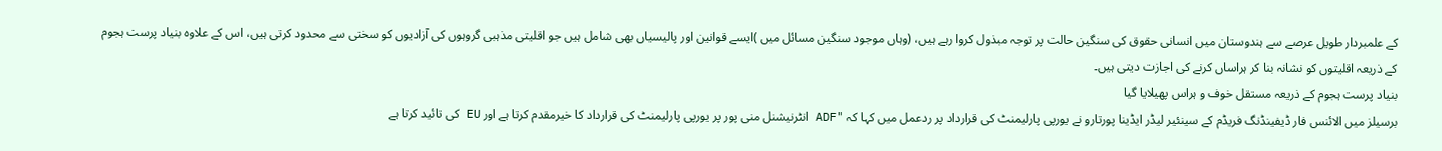کے علمبردار طویل عرصے سے ہندوستان میں انسانی حقوق کی سنگین حالت پر توجہ مبذول کروا رہے ہیں، (وہاں موجود سنگین مسائل میں )ایسے قوانین اور پالیسیاں بھی شامل ہیں جو اقلیتی مذہبی گروہوں کی آزادیوں کو سختی سے محدود کرتی ہیں، اس کے علاوہ بنیاد پرست ہجوم کے ذریعہ اقلیتوں کو نشانہ بنا کر ہراساں کرنے کی اجازت دیتی ہیں۔
بنیاد پرست ہجوم کے ذریعہ مستقل خوف و ہراس پھیلایا گیا
برسیلز میں الائنس فار ڈیفینڈنگ فریڈم کے سینئیر لیڈر ایڈینا پورتارو نے یورپی پارلیمنٹ کی قرارداد پر ردعمل میں کہا کہ "ADF انٹرنیشنل منی پور پر یورپی پارلیمنٹ کی قرارداد کا خیرمقدم کرتا ہے اور EU کی تائید کرتا ہے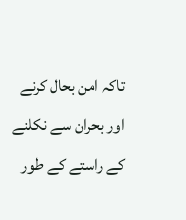تاکہ امن بحال کرنے اور بحران سے نکلنے کے راستے کے طور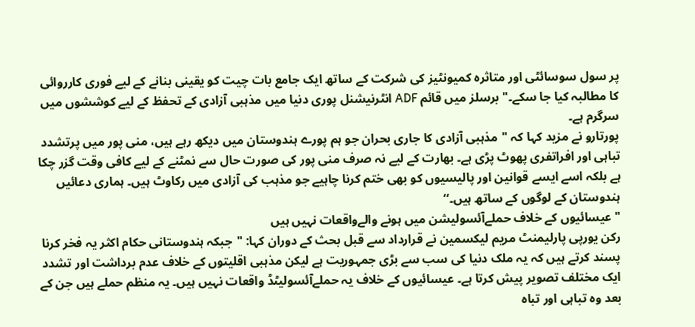پر سول سوسائٹی اور متاثرہ کمیونٹیز کی شرکت کے ساتھ ایک جامع بات چیت کو یقینی بنانے کے لیے فوری کارروائی کا مطالبہ کیا جا سکے۔" برسلز میں قائم ADF انٹرنیشنل پوری دنیا میں مذہبی آزادی کے تحفظ کے لیے کوششوں میں سرگرم ہے۔
پورتارو نے مزید کہا کہ "مذہبی آزادی کا جاری بحران جو ہم پورے ہندوستان میں دیکھ رہے ہیں، منی پور میں پرتشدد تباہی اور افراتفری پھوٹ پڑی ہے۔ بھارت کے لیے نہ صرف منی پور کی صورت حال سے نمٹنے کے لیے کافی وقت گزر چکا ہے بلکہ اسے ایسے قوانین اور پالیسیوں کو بھی ختم کرنا چاہیے جو مذہب کی آزادی میں رکاوٹ ہیں۔ ہماری دعائیں ہندوستان کے لوگوں کے ساتھ ہیں۔‘‘
"عیسائیوں کے خلاف حملےآئسولیشن میں ہونے والےواقعات نہیں ہیں
رکن یورپی پارلیمنٹ مریم لیکسمین نے قرارداد سے قبل بحث کے دوران کہا: "جبکہ ہندوستانی حکام اکثر یہ فخر کرنا پسند کرتے ہیں کہ یہ ملک دنیا کی سب سے بڑی جمہوریت ہے لیکن مذہبی اقلیتوں کے خلاف عدم برداشت اور تشدد ایک مختلف تصویر پیش کرتا ہے۔ عیسائیوں کے خلاف یہ حملےآئسولیٹڈ واقعات نہیں ہیں۔ یہ منظم حملے ہیں جن کے بعد وہ تباہی اور تباہ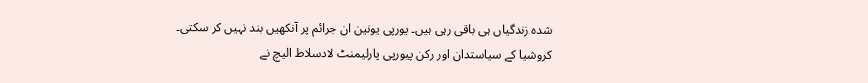شدہ زندگیاں ہی باقی رہی ہیں۔ یورپی یونین ان جرائم پر آنکھیں بند نہیں کر سکتی۔
کروشیا کے سیاستدان اور رکن پیورپی پارلیمنٹ لادسلاط الیچ نے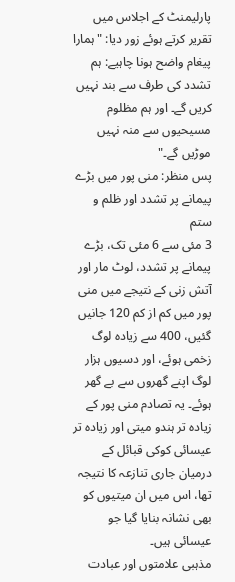پارلیمنٹ کے اجلاس میں تقریر کرتے ہوئے زور دیا: "ہمارا پیغام واضح ہونا چاہیے: ہم تشدد کی طرف سے بند نہیں کریں گے۔ اور ہم مظلوم مسیحیوں سے منہ نہیں موڑیں گے۔"
پس منظر: منی پور میں بڑے پیمانے پر تشدد اور ظلم و ستم
3 مئی سے 6 مئی تک، بڑے پیمانے پر تشدد، لوٹ مار اور آتش زنی کے نتیجے میں منی پور میں کم از کم 120 جانیں گئیں، 400 سے زیادہ لوگ زخمی ہوئے، اور دسیوں ہزار لوگ اپنے گھروں سے بے گھر ہوئے۔ یہ تصادم منی پور کے زیادہ تر ہندو میتی اور زیادہ تر عیسائی کوکی قبائل کے درمیان جاری تنازعہ کا نتیجہ تھا، اس میں ان میتیوں کو بھی نشانہ بنایا گیا جو عیسائی ہیں۔
مذہبی علامتوں اور عبادت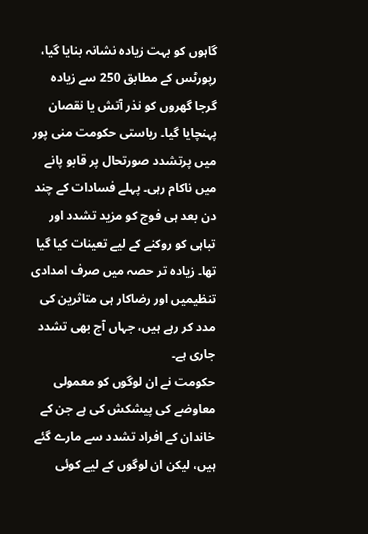گاہوں کو بہت زیادہ نشانہ بنایا گیا، رپورٹس کے مطابق 250 سے زیادہ گرجا گھروں کو نذر آتش یا نقصان پہنچایا گیا۔ ریاستی حکومت منی پور میں پرتشدد صورتحال پر قابو پانے میں ناکام رہی۔ پہلے فسادات کے چند دن بعد ہی فوج کو مزید تشدد اور تباہی کو روکنے کے لیے تعینات کیا گیا تھا۔ زیادہ تر حصہ میں صرف امدادی تنظیمیں اور رضاکار ہی متاثرین کی مدد کر رہے ہیں، جہاں آج بھی تشدد جاری ہے۔
حکومت نے ان لوگوں کو معمولی معاوضے کی پیشکش کی ہے جن کے خاندان کے افراد تشدد سے مارے گئے ہیں، لیکن ان لوگوں کے لیے کوئی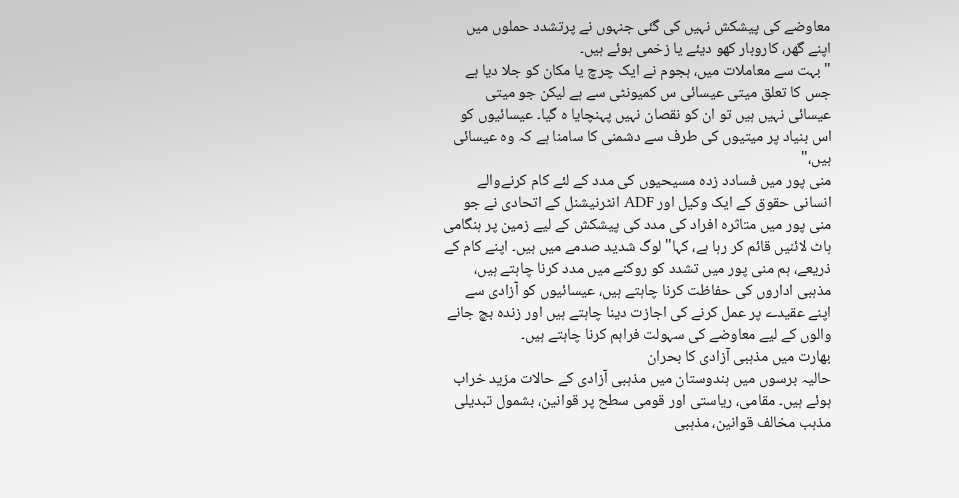معاوضے کی پیشکش نہیں کی گئی جنہوں نے پرتشدد حملوں میں اپنے گھر، کاروبار کھو دیئے یا زخمی ہوئے ہیں۔
"بہت سے معاملات میں، ہجوم نے ایک چرچ یا مکان کو جلا دیا ہے جس کا تعلق میتی عیسائی س کمیونٹی سے ہے لیکن جو میتی عیسائی نہیں ہیں تو ان کو نقصان نہیں پہنچایا ہ گیا۔ عیسائیوں کو اس بنیاد پر میتیوں کی طرف سے دشمنی کا سامنا ہے کہ وہ عیسائی ہیں،"
منی پور میں فسادد زدہ مسیحیوں کی مدد کے لئے کام کرنےوالے انسانی حقوق کے ایک وکیل اور ADF انٹرنیشنل کے اتحادی نے جو منی پور میں متاثرہ افراد کی مدد کی پیشکش کے لیے زمین پر ہنگامی ہاٹ لائنیں قائم کر رہا ہے، کہا"لوگ شدید صدمے میں ہیں۔ اپنے کام کے ذریعے، ہم منی پور میں تشدد کو روکنے میں مدد کرنا چاہتے ہیں، مذہبی اداروں کی حفاظت کرنا چاہتے ہیں، عیسائیوں کو آزادی سے اپنے عقیدے پر عمل کرنے کی اجازت دینا چاہتے ہیں اور زندہ بچ جانے والوں کے لیے معاوضے کی سہولت فراہم کرنا چاہتے ہیں۔
بھارت میں مذہبی آزادی کا بحران
حالیہ برسوں میں ہندوستان میں مذہبی آزادی کے حالات مزید خراب ہوئے ہیں۔ مقامی، ریاستی اور قومی سطح پر قوانین، بشمول تبدیلی مذہب مخالف قوانین، مذہبی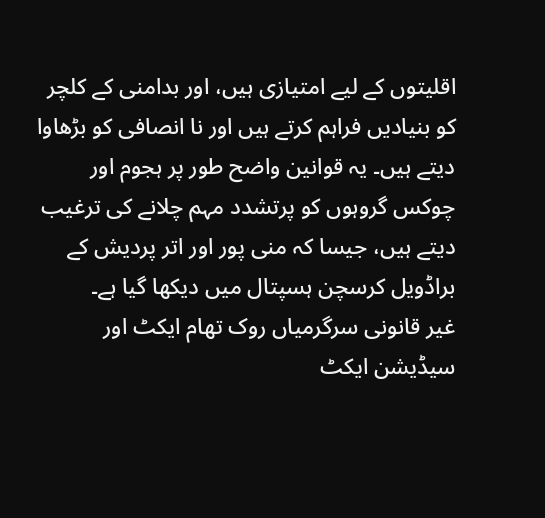اقلیتوں کے لیے امتیازی ہیں، اور بدامنی کے کلچر کو بنیادیں فراہم کرتے ہیں اور نا انصافی کو بڑھاوا دیتے ہیں۔ یہ قوانین واضح طور پر ہجوم اور چوکس گروہوں کو پرتشدد مہم چلانے کی ترغیب دیتے ہیں، جیسا کہ منی پور اور اتر پردیش کے براڈویل کرسچن ہسپتال میں دیکھا گیا ہے۔
غیر قانونی سرگرمیاں روک تھام ایکٹ اور سیڈیشن ایکٹ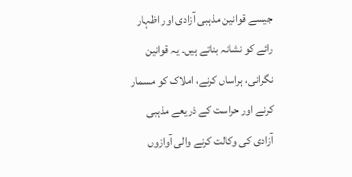جیسے قوانین مذہبی آزادی اور اظہار رائے کو نشانہ بناتے ہیں۔ یہ قوانین نگرانی، ہراساں کرنے، املاک کو مسمار کرنے اور حراست کے ذریعے مذہبی آزادی کی وکالت کرنے والی آوازوں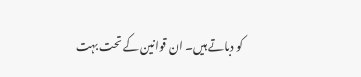کو دباتے ہیں۔ ان قوانین کے تحت بہت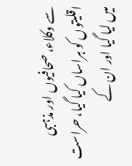سے وکلاء، صحافیوں اور مذہبی اقلیتوں کو ہراساں کیا گیا، حراست میں لیا گیا اور ان کے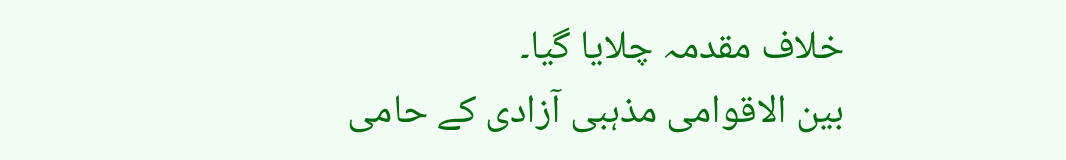خلاف مقدمہ چلایا گیا۔
بین الاقوامی مذہبی آزادی کے حامی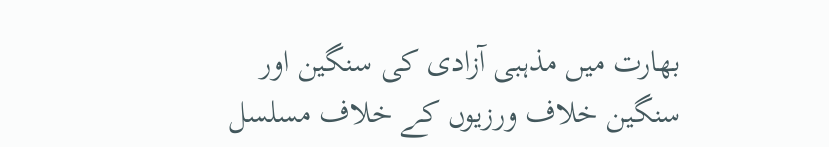بھارت میں مذہبی آزادی کی سنگین اور سنگین خلاف ورزیوں کے خلاف مسلسل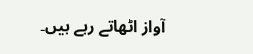آواز اٹھاتے رہے ہیں۔